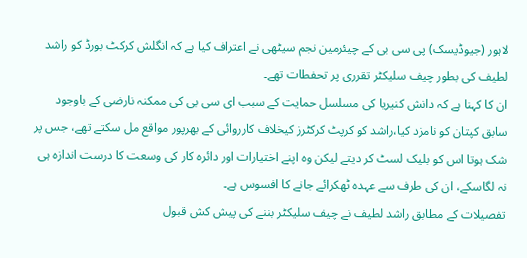لاہور (جیوڈیسک) پی سی بی کے چیئرمین نجم سیٹھی نے اعتراف کیا ہے کہ انگلش کرکٹ بورڈ کو راشد لطیف کی بطور چیف سلیکٹر تقرری پر تحفطات تھے۔
ان کا کہنا ہے کہ دانش کنیریا کی مسلسل حمایت کے سبب ای سی بی کی ممکنہ نارضی کے باوجود سابق کپتان کو نامزد کیا،راشد کو کرپٹ کرکٹرز کیخلاف کارروائی کے بھرپور مواقع مل سکتے تھے، جس پر شک ہوتا اس کو بلیک لسٹ کر دیتے لیکن وہ اپنے اختیارات اور دائرہ کار کی وسعت کا درست اندازہ ہی نہ لگاسکے، ان کی طرف سے عہدہ ٹھکرائے جانے کا افسوس ہے۔
تفصیلات کے مطابق راشد لطیف نے چیف سلیکٹر بننے کی پیش کش قبول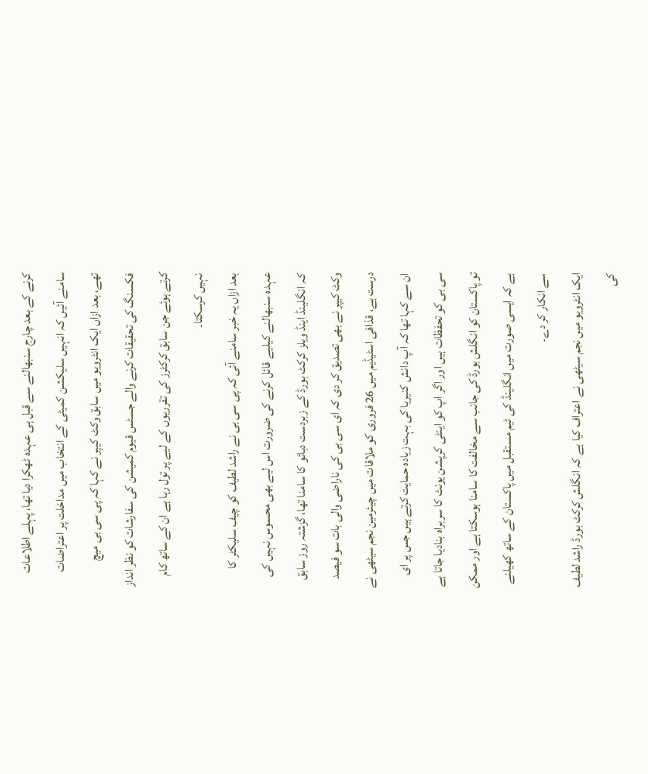کرنے کے بعد چارج سنبھالنے سے قبل ہی عہدہ ٹھکرا دیا تھا، پہلے اطلاعات سامنے آئیں کہ انہیں سلیکشن کمیٹی کے انتخاب میں مداخلت پر اعتراضات تھے، بعد ازاں ایک انٹرویو میں سابق وکٹ کیپر نے کہا کہ پی سی بی میچ فکسنگ کی تحقیقات کرنے والے جسٹس قیوم کمیشن کی سفارشات کو نظر انداز کرتے ہوئے جن سابق کرکٹرز کی تقرریوں کے لیے پر تول رہا ہے ان کے ساتھ کام نہیں کرسکتا۔
بعد ازاں یہ خبر سامنے آئی کہ پی سی بی نے راشد لطیف کو چیف سلیکٹر کا عہدہ سنبھالنے کیلیے قائل کرنے کی ضرورت اس لیے بھی محسوس نہیں کی کہ انگلینڈ اینڈ ویلز کرکٹ بورڈ کے زبردست دبائو کا سامنا تھا، گزشتہ روز سابق وکٹ کیپر نے بھی تصدیق کر دی کہ ای سی بی کی ناراضی والی بات سو فیصد درست ہے، قذافی اسٹیڈیم میں 26 فروری کو ملاقات میں چیئرمین نجم سیٹھی نے ان سے کہا تھا کہ آپ دانش کنیریا کی بہت زیادہ حمایت کرتے ہیں جس پر ای سی بی کو تحفظات ہیں اور اگر اپ کو اینٹی کرپشن یونٹ کا سربراہ بنادیا جاتا ہے تو پاکستان کو انگلش بورڈ کی جانب سے مخالفت کا سامنا ہوسکتا ہے اور ممکن ہے کہ ایسی صورت میں انگلینڈ کی ٹیم مستقبل میں پاکستان کے ساتھ کھیلنے سے انکار کر دے۔
ایک انٹرویو میں نجم سیٹھی نے اعتراف کیا ہے کہ انگلش کرکٹ بورڈ راشد لطیف کی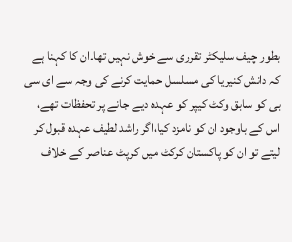بطور چیف سلیکٹر تقرری سے خوش نہیں تھا۔ان کا کہنا ہے کہ دانش کنیریا کی مسلسل حمایت کرنے کی وجہ سے ای سی بی کو سابق وکٹ کیپر کو عہدہ دیے جانے پر تحفظات تھے، اس کے باوجود ان کو نامزد کیا،اگر راشد لطیف عہدہ قبول کر لیتے تو ان کو پاکستان کرکٹ میں کرپٹ عناصر کے خلاف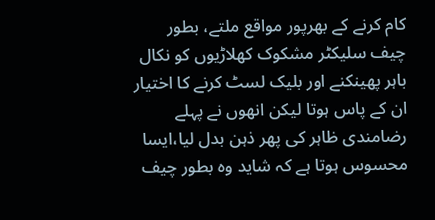کام کرنے کے بھرپور مواقع ملتے، بطور چیف سلیکٹر مشکوک کھلاڑیوں کو نکال باہر پھینکنے اور بلیک لسٹ کرنے کا اختیار ان کے پاس ہوتا لیکن انھوں نے پہلے رضامندی ظاہر کی پھر ذہن بدل لیا،ایسا محسوس ہوتا ہے کہ شاید وہ بطور چیف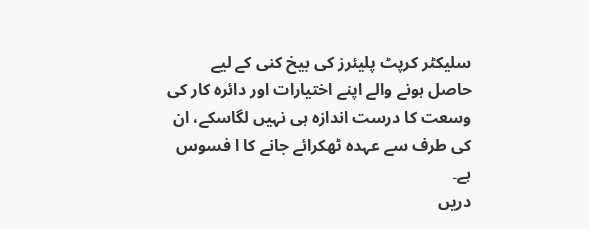سلیکٹر کرپٹ پلیئرز کی بیخ کنی کے لیے حاصل ہونے والے اپنے اختیارات اور دائرہ کار کی وسعت کا درست اندازہ ہی نہیں لگاسکے، ان کی طرف سے عہدہ ٹھکرائے جانے کا ا فسوس ہے۔
دریں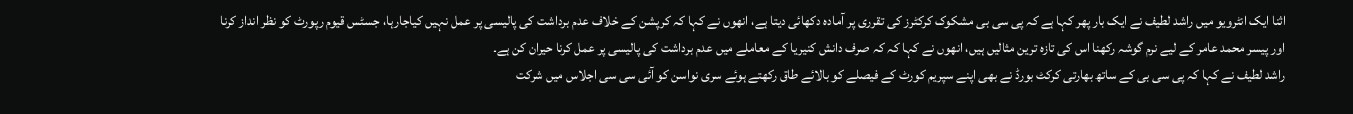اثنا ایک انٹرویو میں راشد لطیف نے ایک بار پھر کہا ہے کہ پی سی بی مشکوک کرکٹرز کی تقرری پر آمادہ دکھائی دیتا ہے، انھوں نے کہا کہ کرپشن کے خلاف عدم برداشت کی پالیسی پر عمل نہیں کیاجارہا، جسٹس قیوم رپورٹ کو نظر انداز کرنا اور پیسر محمد عامر کے لیے نرم گوشہ رکھنا اس کی تازہ ترین مثالیں ہیں، انھوں نے کہا کہ کہ صرف دانش کنیریا کے معاملے میں عدم برداشت کی پالیسی پر عمل کرنا حیران کن ہے۔
راشد لطیف نے کہا کہ پی سی بی کے ساتھ بھارتی کرکٹ بورڈ نے بھی اپنے سپریم کورٹ کے فیصلے کو بالائے طاق رکھتے ہوئے سری نواسن کو آئی سی سی اجلاس میں شرکت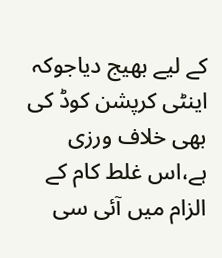کے لیے بھیج دیاجوکہ اینٹی کرپشن کوڈ کی بھی خلاف ورزی ہے،اس غلط کام کے الزام میں آئی سی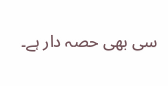سی بھی حصہ دار ہے۔